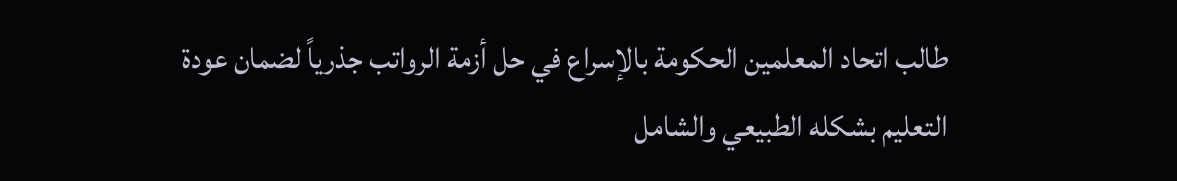طالب اتحاد المعلمين الحكومة بالإسراع في حل أزمة الرواتب جذرياً لضمان عودة التعليم بشكله الطبيعي والشامل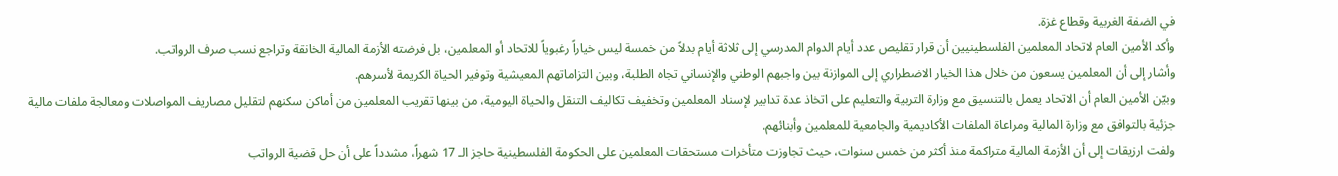في الضفة الغربية وقطاع غزة.
وأكد الأمين العام لاتحاد المعلمين الفلسطينيين أن قرار تقليص عدد أيام الدوام المدرسي إلى ثلاثة أيام بدلاً من خمسة ليس خياراً رغبوياً للاتحاد أو المعلمين، بل فرضته الأزمة المالية الخانقة وتراجع نسب صرف الرواتب.
وأشار إلى أن المعلمين يسعون من خلال هذا الخيار الاضطراري إلى الموازنة بين واجبهم الوطني والإنساني تجاه الطلبة، وبين التزاماتهم المعيشية وتوفير الحياة الكريمة لأسرهم.
وبيّن الأمين العام أن الاتحاد يعمل بالتنسيق مع وزارة التربية والتعليم على اتخاذ عدة تدابير لإسناد المعلمين وتخفيف تكاليف التنقل والحياة اليومية، من بينها تقريب المعلمين من أماكن سكنهم لتقليل مصاريف المواصلات ومعالجة ملفات مالية جزئية بالتوافق مع وزارة المالية ومراعاة الملفات الأكاديمية والجامعية للمعلمين وأبنائهم.
ولفت ارزيقات إلى أن الأزمة المالية متراكمة منذ أكثر من خمس سنوات، حيث تجاوزت متأخرات مستحقات المعلمين على الحكومة الفلسطينية حاجز الـ 17 شهراً، مشدداً على أن حل قضية الرواتب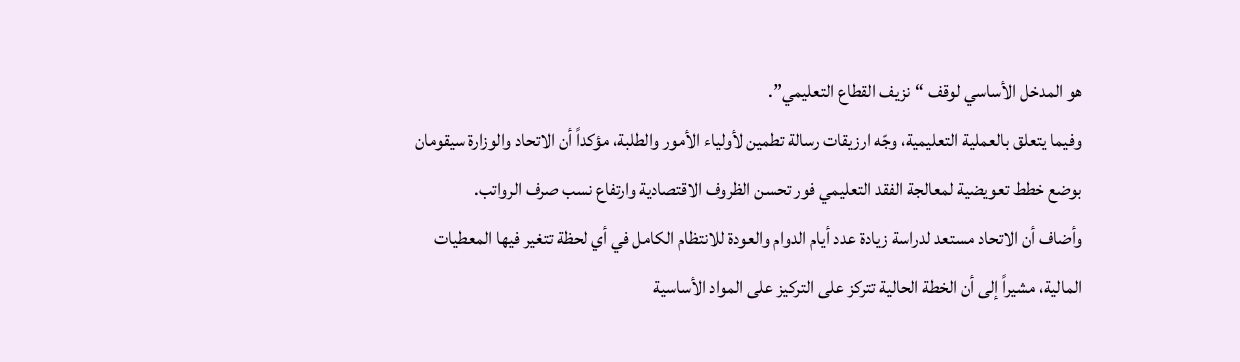هو المدخل الأساسي لوقف “نزيف القطاع التعليمي”.
وفيما يتعلق بالعملية التعليمية، وجّه ارزيقات رسالة تطمين لأولياء الأمور والطلبة، مؤكداً أن الاتحاد والوزارة سيقومان بوضع خطط تعويضية لمعالجة الفقد التعليمي فور تحسن الظروف الاقتصادية وارتفاع نسب صرف الرواتب.
وأضاف أن الاتحاد مستعد لدراسة زيادة عدد أيام الدوام والعودة للانتظام الكامل في أي لحظة تتغير فيها المعطيات المالية، مشيراً إلى أن الخطة الحالية تتركز على التركيز على المواد الأساسية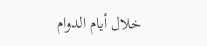خلال أيام الدوام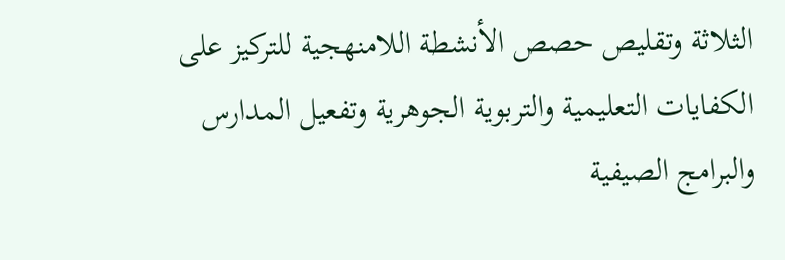الثلاثة وتقليص حصص الأنشطة اللامنهجية للتركيز على الكفايات التعليمية والتربوية الجوهرية وتفعيل المدارس والبرامج الصيفية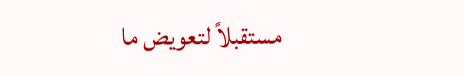مستقبلاً لتعويض ما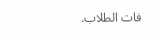فات الطلاب.